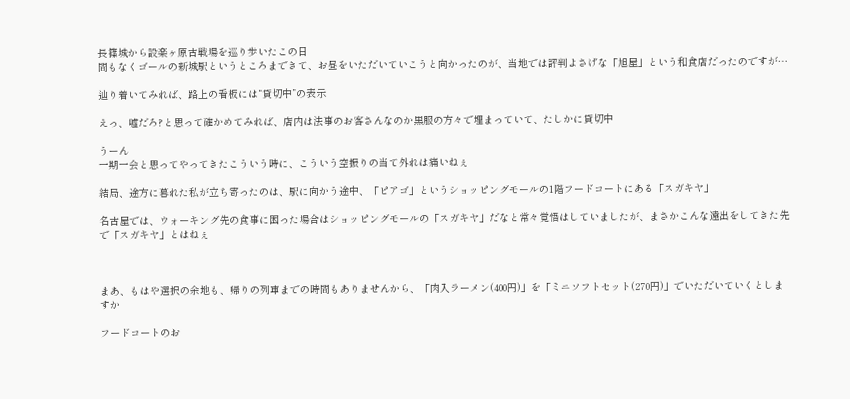長篠城から設楽ヶ原古戦場を巡り歩いたこの日
間もなくゴールの新城駅というところまできて、お昼をいただいていこうと向かったのが、当地では評判よさげな「旭屋」という和食店だったのですが…

辿り着いてみれば、路上の看板には“貸切中”の表示

えっ、嘘だろ?と思って確かめてみれば、店内は法事のお客さんなのか黒服の方々で埋まっていて、たしかに貸切中

うーん
一期一会と思ってやってきたこういう時に、こういう空振りの当て外れは痛いねぇ

結局、途方に暮れた私が立ち寄ったのは、駅に向かう途中、「ピアゴ」というショッピングモールの1階フードコートにある「スガキヤ」

名古屋では、ウォーキング先の食事に困った場合はショッピングモールの「スガキヤ」だなと常々覚悟はしていましたが、まさかこんな遠出をしてきた先で「スガキヤ」とはねぇ



まあ、もはや選択の余地も、帰りの列車までの時間もありませんから、「肉入ラーメン(400円)」を「ミニソフトセット(270円)」でいただいていくとしますか

フードコートのお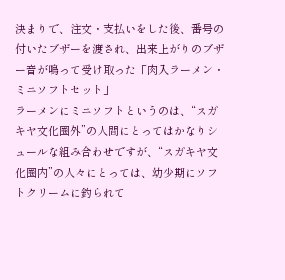決まりで、注文・支払いをした後、番号の付いたブザーを渡され、出来上がりのブザー音が鳴って受け取った「肉入ラーメン・ミニソフトセット」
ラーメンにミニソフトというのは、“スガキヤ文化圏外”の人間にとってはかなりシュールな組み合わせですが、“スガキヤ文化圏内”の人々にとっては、幼少期にソフトクリームに釣られて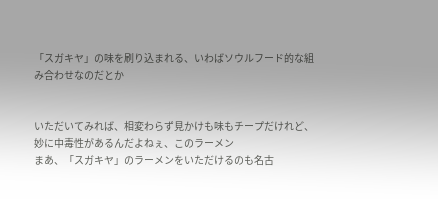「スガキヤ」の味を刷り込まれる、いわばソウルフード的な組み合わせなのだとか


いただいてみれば、相変わらず見かけも味もチープだけれど、妙に中毒性があるんだよねぇ、このラーメン
まあ、「スガキヤ」のラーメンをいただけるのも名古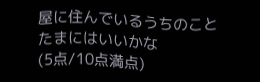屋に住んでいるうちのこと
たまにはいいかな
(5点/10点満点)